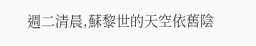週二清晨,蘇黎世的天空依舊陰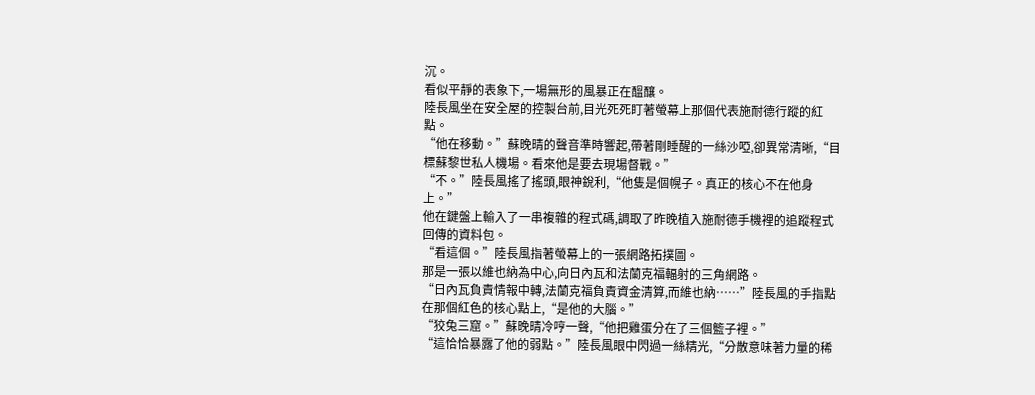沉。
看似平靜的表象下,一場無形的風暴正在醞釀。
陸長風坐在安全屋的控製台前,目光死死盯著螢幕上那個代表施耐德行蹤的紅點。
“他在移動。”蘇晚晴的聲音準時響起,帶著剛睡醒的一絲沙啞,卻異常清晰,“目標蘇黎世私人機場。看來他是要去現場督戰。”
“不。”陸長風搖了搖頭,眼神銳利,“他隻是個幌子。真正的核心不在他身上。”
他在鍵盤上輸入了一串複雜的程式碼,調取了昨晚植入施耐德手機裡的追蹤程式回傳的資料包。
“看這個。”陸長風指著螢幕上的一張網路拓撲圖。
那是一張以維也納為中心,向日內瓦和法蘭克福輻射的三角網路。
“日內瓦負責情報中轉,法蘭克福負責資金清算,而維也納……”陸長風的手指點在那個紅色的核心點上,“是他的大腦。”
“狡兔三窟。”蘇晚晴冷哼一聲,“他把雞蛋分在了三個籃子裡。”
“這恰恰暴露了他的弱點。”陸長風眼中閃過一絲精光,“分散意味著力量的稀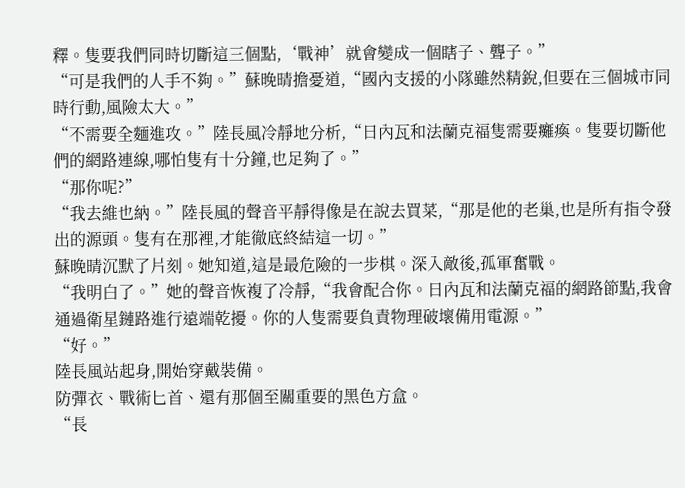釋。隻要我們同時切斷這三個點,‘戰神’就會變成一個瞎子、聾子。”
“可是我們的人手不夠。”蘇晚晴擔憂道,“國內支援的小隊雖然精銳,但要在三個城市同時行動,風險太大。”
“不需要全麵進攻。”陸長風冷靜地分析,“日內瓦和法蘭克福隻需要癱瘓。隻要切斷他們的網路連線,哪怕隻有十分鐘,也足夠了。”
“那你呢?”
“我去維也納。”陸長風的聲音平靜得像是在說去買菜,“那是他的老巢,也是所有指令發出的源頭。隻有在那裡,才能徹底終結這一切。”
蘇晚晴沉默了片刻。她知道,這是最危險的一步棋。深入敵後,孤軍奮戰。
“我明白了。”她的聲音恢複了冷靜,“我會配合你。日內瓦和法蘭克福的網路節點,我會通過衛星鏈路進行遠端乾擾。你的人隻需要負責物理破壞備用電源。”
“好。”
陸長風站起身,開始穿戴裝備。
防彈衣、戰術匕首、還有那個至關重要的黑色方盒。
“長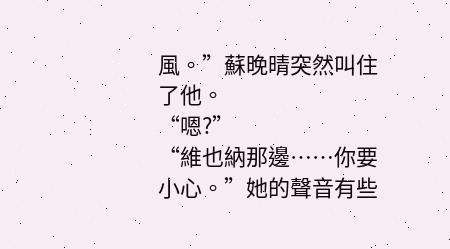風。”蘇晚晴突然叫住了他。
“嗯?”
“維也納那邊……你要小心。”她的聲音有些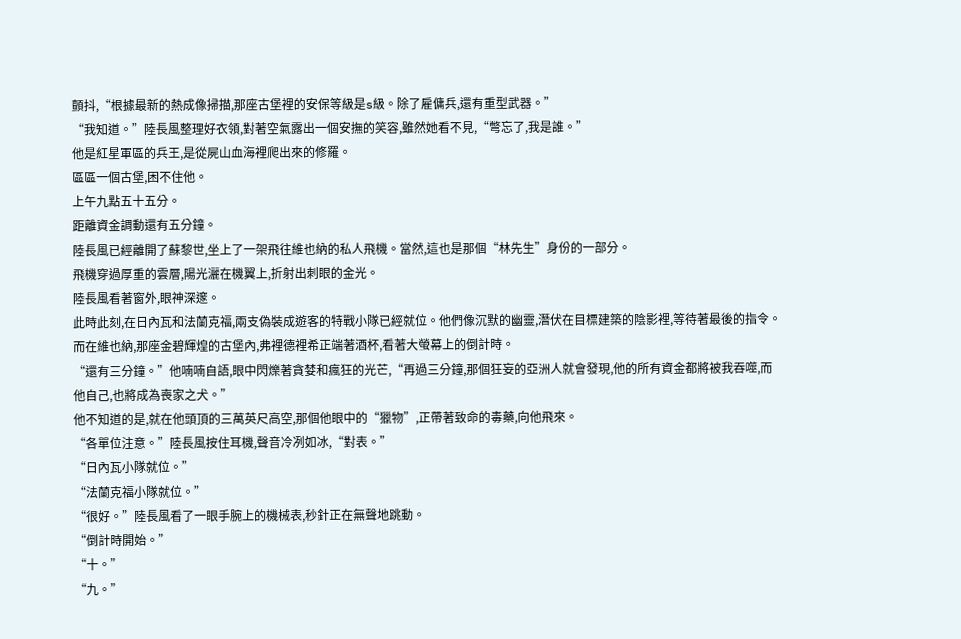顫抖,“根據最新的熱成像掃描,那座古堡裡的安保等級是s級。除了雇傭兵,還有重型武器。”
“我知道。”陸長風整理好衣領,對著空氣露出一個安撫的笑容,雖然她看不見,“彆忘了,我是誰。”
他是紅星軍區的兵王,是從屍山血海裡爬出來的修羅。
區區一個古堡,困不住他。
上午九點五十五分。
距離資金調動還有五分鐘。
陸長風已經離開了蘇黎世,坐上了一架飛往維也納的私人飛機。當然,這也是那個“林先生”身份的一部分。
飛機穿過厚重的雲層,陽光灑在機翼上,折射出刺眼的金光。
陸長風看著窗外,眼神深邃。
此時此刻,在日內瓦和法蘭克福,兩支偽裝成遊客的特戰小隊已經就位。他們像沉默的幽靈,潛伏在目標建築的陰影裡,等待著最後的指令。
而在維也納,那座金碧輝煌的古堡內,弗裡德裡希正端著酒杯,看著大螢幕上的倒計時。
“還有三分鐘。”他喃喃自語,眼中閃爍著貪婪和瘋狂的光芒,“再過三分鐘,那個狂妄的亞洲人就會發現,他的所有資金都將被我吞噬,而他自己,也將成為喪家之犬。”
他不知道的是,就在他頭頂的三萬英尺高空,那個他眼中的“獵物”,正帶著致命的毒藥,向他飛來。
“各單位注意。”陸長風按住耳機,聲音冷冽如冰,“對表。”
“日內瓦小隊就位。”
“法蘭克福小隊就位。”
“很好。”陸長風看了一眼手腕上的機械表,秒針正在無聲地跳動。
“倒計時開始。”
“十。”
“九。”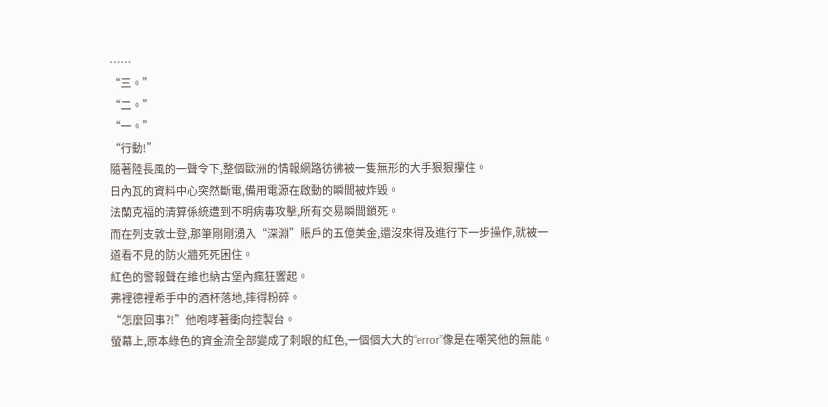……
“三。”
“二。”
“一。”
“行動!”
隨著陸長風的一聲令下,整個歐洲的情報網路彷彿被一隻無形的大手狠狠攥住。
日內瓦的資料中心突然斷電,備用電源在啟動的瞬間被炸毀。
法蘭克福的清算係統遭到不明病毒攻擊,所有交易瞬間鎖死。
而在列支敦士登,那筆剛剛湧入“深淵”賬戶的五億美金,還沒來得及進行下一步操作,就被一道看不見的防火牆死死困住。
紅色的警報聲在維也納古堡內瘋狂響起。
弗裡德裡希手中的酒杯落地,摔得粉碎。
“怎麼回事?!”他咆哮著衝向控製台。
螢幕上,原本綠色的資金流全部變成了刺眼的紅色,一個個大大的“error”像是在嘲笑他的無能。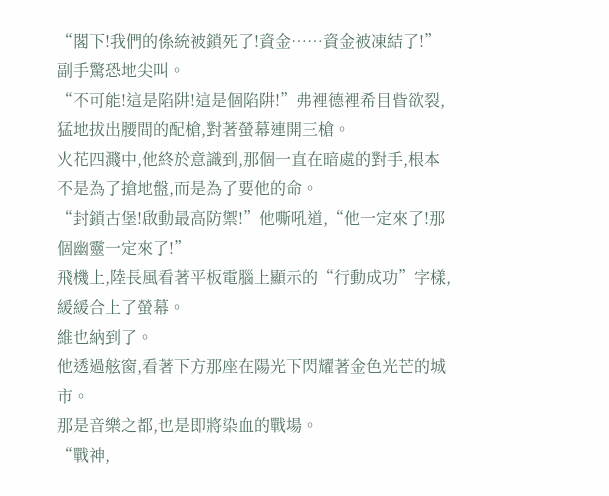“閣下!我們的係統被鎖死了!資金……資金被凍結了!”副手驚恐地尖叫。
“不可能!這是陷阱!這是個陷阱!”弗裡德裡希目眥欲裂,猛地拔出腰間的配槍,對著螢幕連開三槍。
火花四濺中,他終於意識到,那個一直在暗處的對手,根本不是為了搶地盤,而是為了要他的命。
“封鎖古堡!啟動最高防禦!”他嘶吼道,“他一定來了!那個幽靈一定來了!”
飛機上,陸長風看著平板電腦上顯示的“行動成功”字樣,緩緩合上了螢幕。
維也納到了。
他透過舷窗,看著下方那座在陽光下閃耀著金色光芒的城市。
那是音樂之都,也是即將染血的戰場。
“戰神,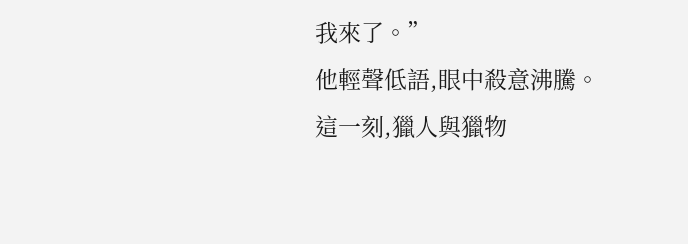我來了。”
他輕聲低語,眼中殺意沸騰。
這一刻,獵人與獵物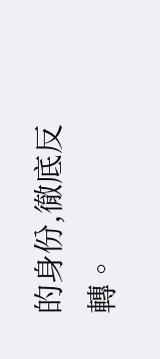的身份,徹底反轉。